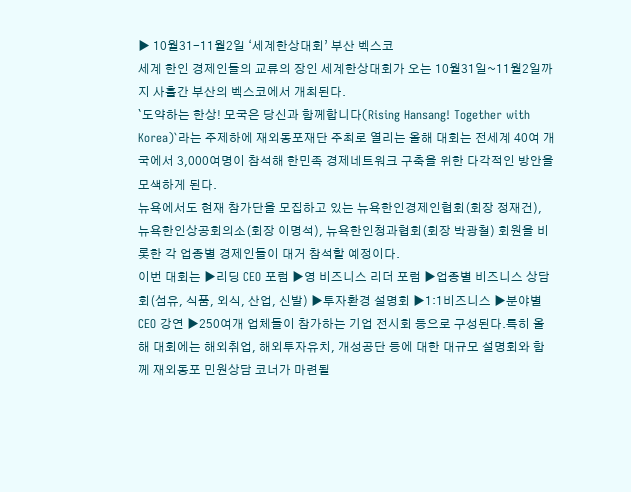▶ 10월31-11월2일 ‘세계한상대회’ 부산 벡스코
세계 한인 경제인들의 교류의 장인 세계한상대회가 오는 10월31일~11월2일까지 사흘간 부산의 벡스코에서 개최된다.
`도약하는 한상! 모국은 당신과 함께합니다(Rising Hansang! Together with Korea)`라는 주제하에 재외동포재단 주최로 열리는 올해 대회는 전세계 40여 개국에서 3,000여명이 참석해 한민족 경제네트워크 구축을 위한 다각적인 방안을 모색하게 된다.
뉴욕에서도 현재 참가단을 모집하고 있는 뉴욕한인경제인협회(회장 정재건), 뉴욕한인상공회의소(회장 이명석), 뉴욕한인청과협회(회장 박광철) 회원을 비롯한 각 업종별 경제인들이 대거 참석할 예정이다.
이번 대회는 ▶리딩 CEO 포럼 ▶영 비즈니스 리더 포럼 ▶업종별 비즈니스 상담회(섬유, 식품, 외식, 산업, 신발) ▶투자환경 설명회 ▶1:1비즈니스 ▶분야별 CEO 강연 ▶250여개 업체들이 참가하는 기업 전시회 등으로 구성된다.특히 올해 대회에는 해외취업, 해외투자유치, 개성공단 등에 대한 대규모 설명회와 함께 재외동포 민원상담 코너가 마련될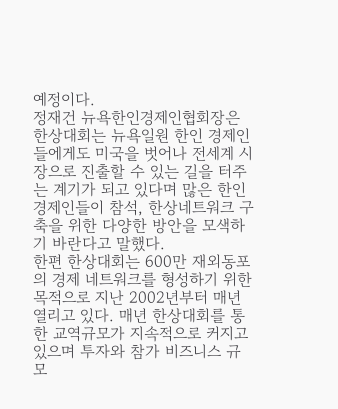예정이다.
정재건 뉴욕한인경제인협회장은 한상대회는 뉴욕일원 한인 경제인들에게도 미국을 벗어나 전세계 시장으로 진출할 수 있는 길을 터주는 계기가 되고 있다며 많은 한인 경제인들이 참석, 한상네트워크 구축을 위한 다양한 방안을 모색하기 바란다고 말했다.
한편 한상대회는 600만 재외동포의 경제 네트워크를 형성하기 위한 목적으로 지난 2002년부터 매년 열리고 있다. 매년 한상대회를 통한 교역규모가 지속적으로 커지고 있으며 투자와 참가 비즈니스 규모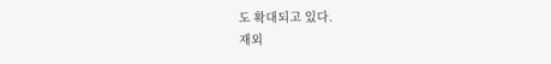도 확대되고 있다.
재외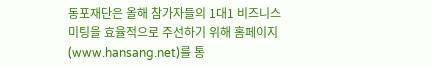동포재단은 올해 참가자들의 1대1 비즈니스 미팅을 효율적으로 주선하기 위해 홈페이지(www.hansang.net)를 통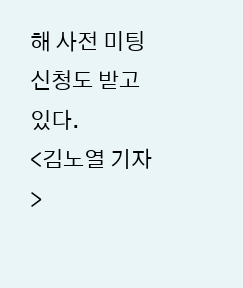해 사전 미팅 신청도 받고 있다.
<김노열 기자>